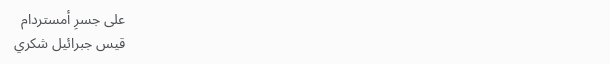على جسرِ أمستردام
قيس جبرائيل شكري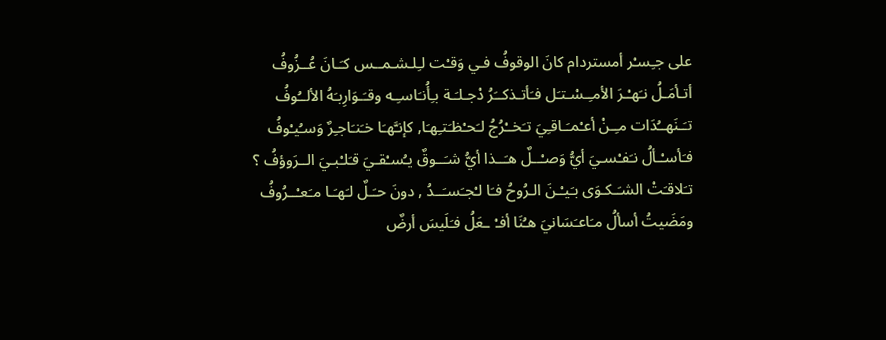على جـِسـْر أمستردام كانَ الوقوفُ فـي وَقـْت لـِلـشـمــس كـَـانَ عُــزُوفُ
أتـأمَـلُ نـَهـْـرَ الأمـِـسْـتـَل فـَأتـذكــَرُ دْجـلـَـة بـِأُنـَاسـِـه وقـَـوَارِبـَهُ الألــُوفُ
تـَـنَهــُدَات مـِـنْ أعـْمـَـاقـِيَ تـَخــْرُجُ لـَحـْظـَتـِهـَا, كإنـَّهـَا خـَنـَاجـِرٌ وَسـُيـْوفُ
فـَأسـْـألُ نـَفـْسـيَ أيُّ وَصـْــلٌ هـَــذا أيُّ شـَــوقٌ يـُسـْقـيَ قـَلـْبـيَ الــرَوؤفُ ؟
تـَلاقـَتْ الشـَـكـوَى بـَيـْـنَ الـرُوحُ فـَا لـْجـَسـَــدُ , دونَ حـَـلٌ لـَهـَـا مـَعـْــرُوفُ
ومَضَيتُ أسألُ مـَاعـَسَانيَ هـُنَا أفـْ ـعَلُ فـَلَيسَ أرضٌ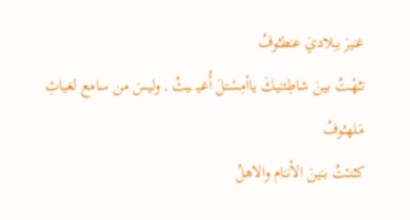غـَيرَ بـِلاديَ عـَطـُوفُ
تـُهْـتُ بينَ شاطِئـَيـكَ ياأمِسْتلَ أُغيـ ـيثُ , وليسَ من سامع لغياثِ مَلهـُوفُ
كـُنـْتُ بـَينَ الأنـَام والاهلُ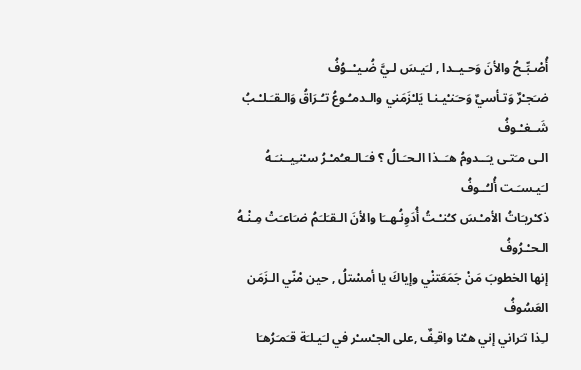أُصْـبِّـحُ والأنَ وَحـيــدا , لـَيـسَ لـيَّ ضُـيـْــوُفُ
ضـَجـْرٌ وَتـأسيٌ وَحـَنـْيـنـا يَلـْزَمَني والـدمـُـوعُ تـُـرَاقُ وَالـقـَـلـْـبُ شَــغـْـوفُ
الـى مـَتـى يـَــدومُ هـَــذا الـحـَـالُ ؟ فـَـالـعـُمـْـرُ سـْنـِيــنـَـهُ لـَيـسـَـت أُلـُــوفُ
ذكـْريـَاتُ الأمـْـسَ كـُنـْـتُ أُدَوِنُـهــَا والأنَ الـقـَلـَمُ ضـَاعـَتْ مِـنْـهُ الـحـْـرُوفُ
إنها الخطوبَ مَنْ جَمَعَتنْي وإياكَ يا أمسْتلُ , حين مْنّي الـزَمَن العَسُوفُ
لـِذا تـَراني إني هـُنا واقـِفٌ ,على الجـْسـْر في لـَيـلـَة قـَمـَرُهـَا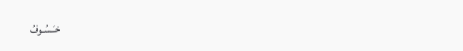خـَـسُـوفُ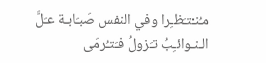مـُنـْتـَظـِرا وفي النفس صَبـَابـة عـَلَّ الـنـوائـِبُ تـَزولُ فـَتـُرمَى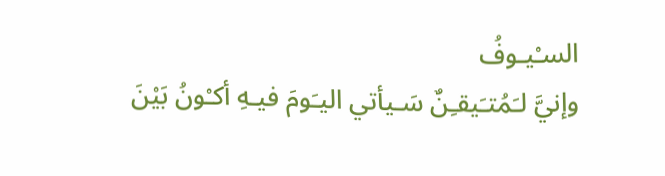السـْيـوفُ
وإنيَّ لـَمُتـَيقـِنٌ سَـيأتي اليـَومَ فيـهِ أكـْونُ بَيْنَ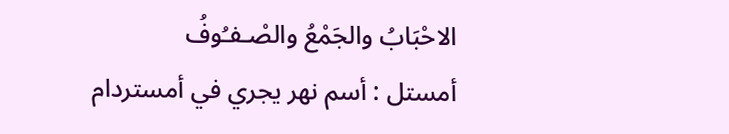الاحْبَابُ والجَمْعُ والصْـفـُوفُ
أمستل : أسم نهر يجري في أمستردام